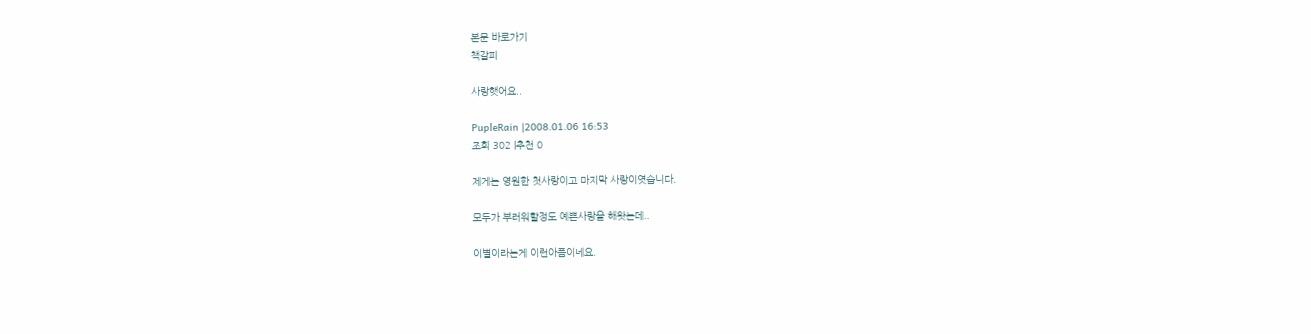본문 바로가기
책갈피

사랑햇어요..

PupleRain |2008.01.06 16:53
조회 302 |추천 0

제게는 영원한 첫사랑이고 마지막 사랑이엿습니다.

모두가 부러워할정도 예쁜사랑을 해왓는데..

이별이라는게 이런아픔이네요.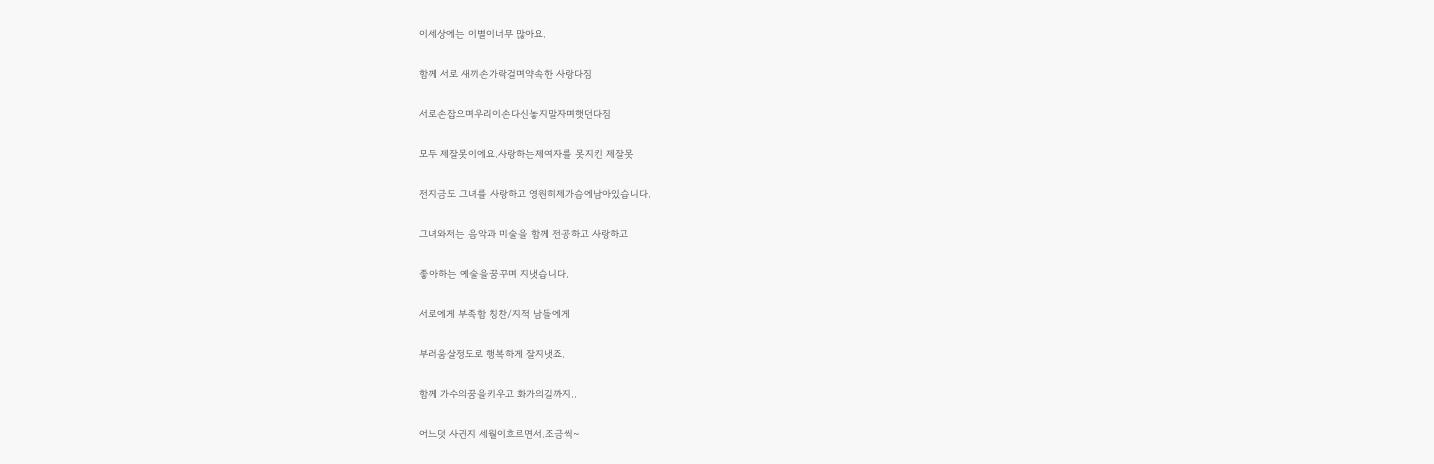이세상에는 이별이너무 많아요.

함께 서로 새끼손가락걸며약속한 사랑다짐

서로손잡으며우리이손다신놓지말자며햇던다짐

모두 제잘못이에요.사랑하는제여자를 못지킨 제잘못

전지금도 그녀를 사랑하고 영원히제가슴에남아있습니다.

그녀와저는 음악과 미술을 함께 전공하고 사랑하고

좋아하는 예술을꿈꾸며 지냇습니다.

서로에게 부족함 칭찬/지적 남들에게

부러움살정도로 행복하게 잘지냇죠.

함께 가수의꿈을키우고 화가의길까지..

어느덧 사귄지 세월이흐르면서.조금씩~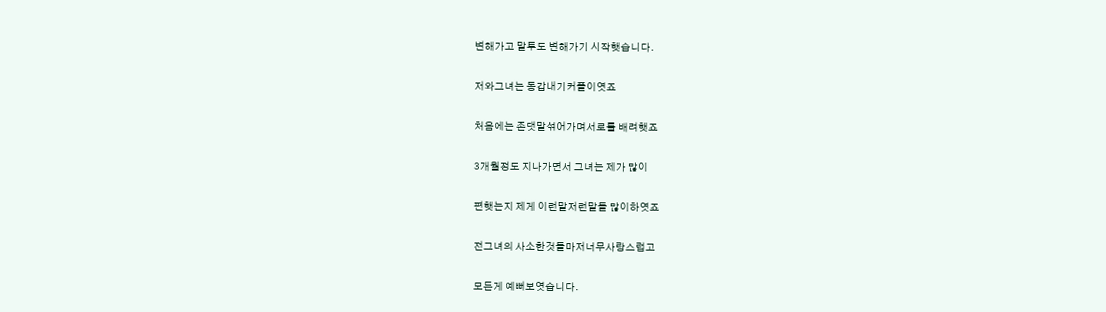변해가고 말투도 변해가기 시작햇습니다.

저와그녀는 동갑내기커플이엿죠

처음에는 존댓말섞어가며서로를 배려햇죠

3개월정도 지나가면서 그녀는 제가 많이

편햇는지 제게 이런말저런말들 많이하엿죠

전그녀의 사소한것들마저너무사랑스럽고

모든게 예뻐보엿습니다.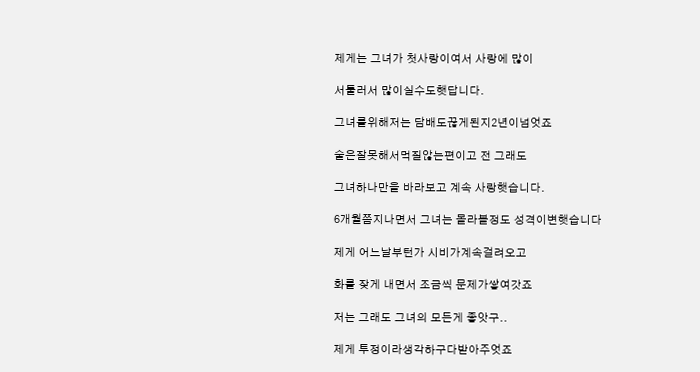제게는 그녀가 첫사랑이여서 사랑에 많이

서툴러서 많이실수도햇답니다.

그녀를위해저는 담배도끊게된지2년이넘엇죠

술은잘못해서먹질않는편이고 전 그래도

그녀하나만을 바라보고 계속 사랑햇습니다.

6개월쯤지나면서 그녀는 몰라볼정도 성격이변햇습니다

제게 어느날부턴가 시비가계속걸려오고

화를 잦게 내면서 조금씩 문제가쌓여갓죠

저는 그래도 그녀의 모든게 좋앗구..

제게 투정이라생각하구다받아주엇죠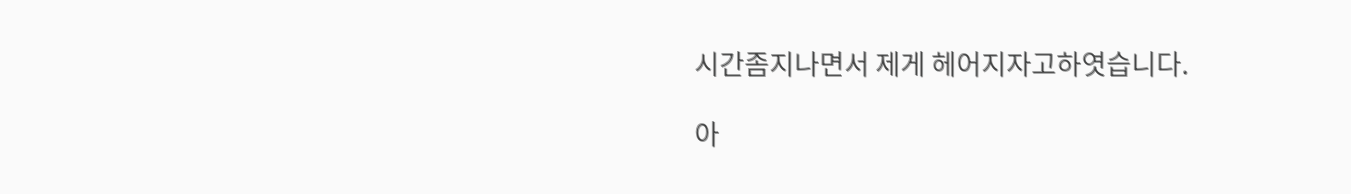시간좀지나면서 제게 헤어지자고하엿습니다.

아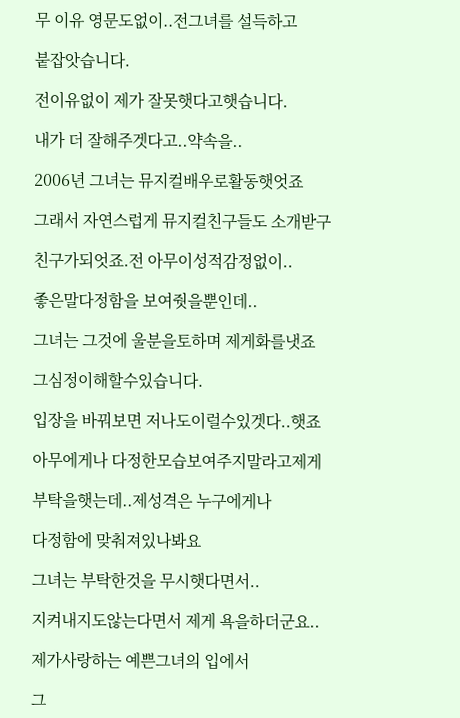무 이유 영문도없이..전그녀를 설득하고

붙잡앗습니다.

전이유없이 제가 잘못햇다고햇습니다.

내가 더 잘해주겟다고..약속을..

2006년 그녀는 뮤지컬배우로활동햇엇죠

그래서 자연스럽게 뮤지컬친구들도 소개받구

친구가되엇죠.전 아무이성적감정없이..

좋은말다정함을 보여줫을뿐인데..

그녀는 그것에 울분을토하며 제게화를냇죠

그심정이해할수있습니다.

입장을 바꿔보면 저나도이럴수있겟다..햇죠

아무에게나 다정한모습보여주지말라고제게

부탁을햇는데..제성격은 누구에게나

다정함에 맞춰져있나봐요

그녀는 부탁한것을 무시햇다면서..

지켜내지도않는다면서 제게 욕을하더군요..

제가사랑하는 예쁜그녀의 입에서

그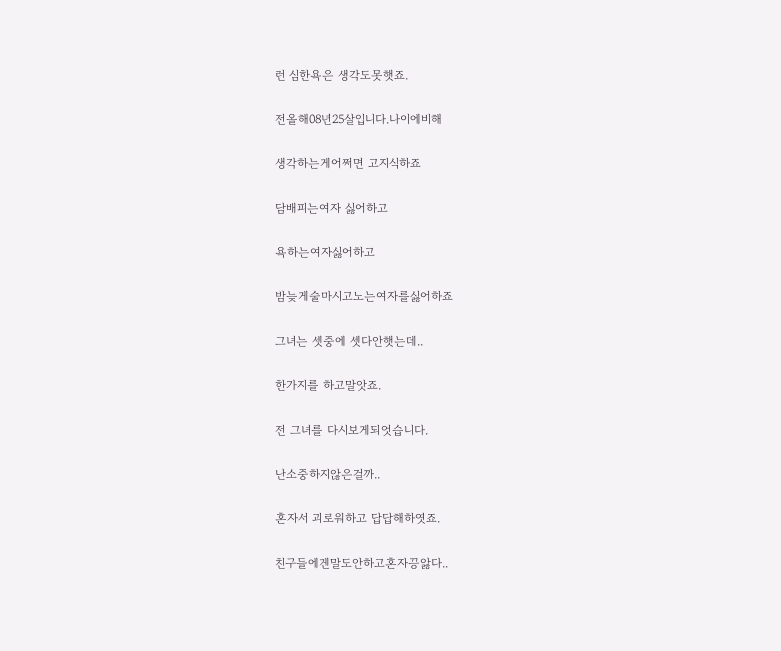런 심한욕은 생각도못햇죠.

전올해08년25살입니다.나이에비해

생각하는게어쩌면 고지식하죠

담배피는여자 싫어하고

욕하는여자싫어하고

밤늦게술마시고노는여자를싫어하죠

그녀는 셋중에 셋다안햇는데..

한가지를 하고말앗죠.

전 그녀를 다시보게되엇습니다.

난소중하지않은걸까..

혼자서 괴로워하고 답답해하엿죠.

친구들에겐말도안하고혼자끙앓다..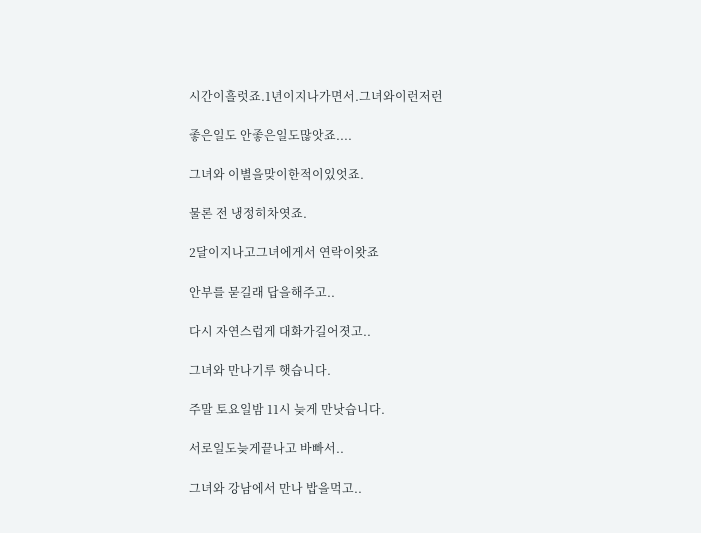시간이흘럿죠.1년이지나가면서.그녀와이런저런

좋은일도 안좋은일도많앗죠....

그녀와 이별을맞이한적이있엇죠.

물론 전 냉정히차엿죠.

2달이지나고그녀에게서 연락이왓죠

안부를 묻길래 답을해주고..

다시 자연스럽게 대화가길어졋고..

그녀와 만나기루 햇습니다.

주말 토요일밤 11시 늦게 만낫습니다.

서로일도늦게끝나고 바빠서..

그녀와 강남에서 만나 밥을먹고..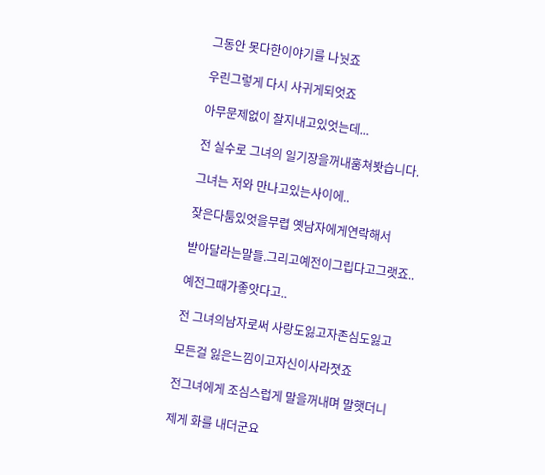그동안 못다한이야기를 나눳죠

우린그렇게 다시 사귀게되엇죠

아무문제없이 잘지내고있엇는데...

전 실수로 그녀의 일기장을꺼내훔쳐봣습니다.

그녀는 저와 만나고있는사이에..

잦은다툼있엇을무렵 옛남자에게연락해서

받아달라는말들.그리고예전이그립다고그랫죠..

예전그때가좋앗다고..

전 그녀의남자로써 사랑도잃고자존심도잃고

모든걸 잃은느낌이고자신이사라졋죠

전그녀에게 조심스럽게 말을꺼내며 말햇더니

제게 화를 내더군요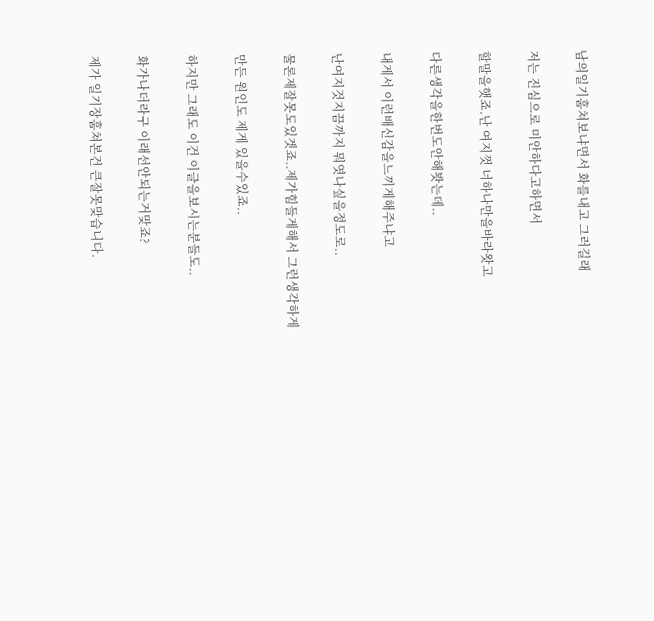남의일기훔쳐보냐면서 화를내고 그러길래

저는 진심으로 미안하다고하면서

할말을햇죠.난 여지껏 너하나만을바라왓고

다른생각을한번도안해봣는데..

내게서 이런배신감을느끼게해주냐고

난여지것지끔까지 뭐엿나싶을정도로..

물론제잘못도있겟죠..제가힘들게해서 그런생각하게

만든 원인도 제게 있을수있죠..

하지만 그래도 이건 이글을보시는분들도..

화가나더라구 이래선안되는거맞죠?

제가 일기장훔쳐본건 큰잘못맞습니다.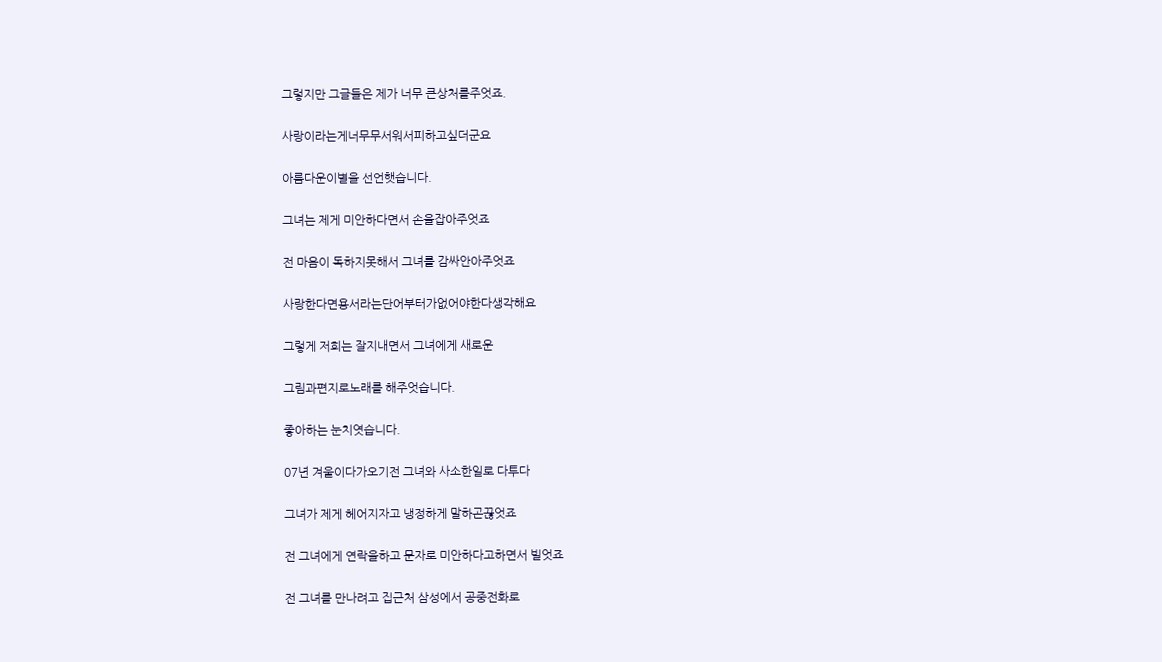그렇지만 그글들은 제가 너무 큰상처를주엇죠.

사랑이라는게너무무서워서피하고싶더군요

아름다운이별을 선언햇습니다.

그녀는 제게 미안하다면서 손을잡아주엇죠

전 마음이 독하지못해서 그녀를 감싸안아주엇죠

사랑한다면용서라는단어부터가없어야한다생각해요

그렇게 저희는 잘지내면서 그녀에게 새로운

그림과편지로노래를 해주엇습니다.

좋아하는 눈치엿습니다.

07년 겨울이다가오기전 그녀와 사소한일로 다투다

그녀가 제게 헤어지자고 냉정하게 말하곤끊엇죠

전 그녀에게 연락을하고 문자로 미안하다고하면서 빌엇죠

전 그녀를 만나려고 집근처 삼성에서 공중전화로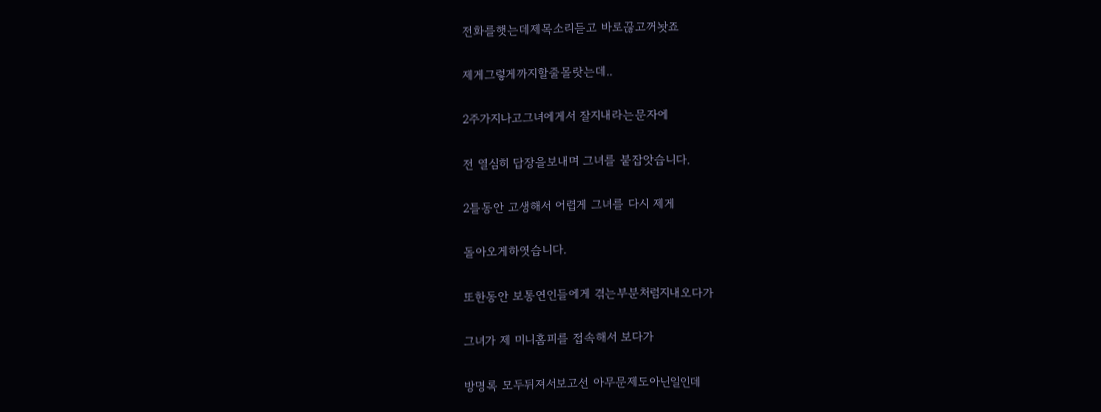전화를햇는데제목소리듣고 바로끊고꺼놧죠

제게그렇게까지할줄몰랏는데..

2주가지나고그녀에게서 잘지내라는문자에

전 열심히 답장을보내며 그녀를 붙잡앗습니다.

2틀동안 고생해서 어렵게 그녀를 다시 제게

돌아오게하엿습니다.

또한동안 보통연인들에게 겪는부분처럼지내오다가

그녀가 제 미니홈피를 접속해서 보다가

방명록 모두뒤져서보고선 아무문제도아닌일인데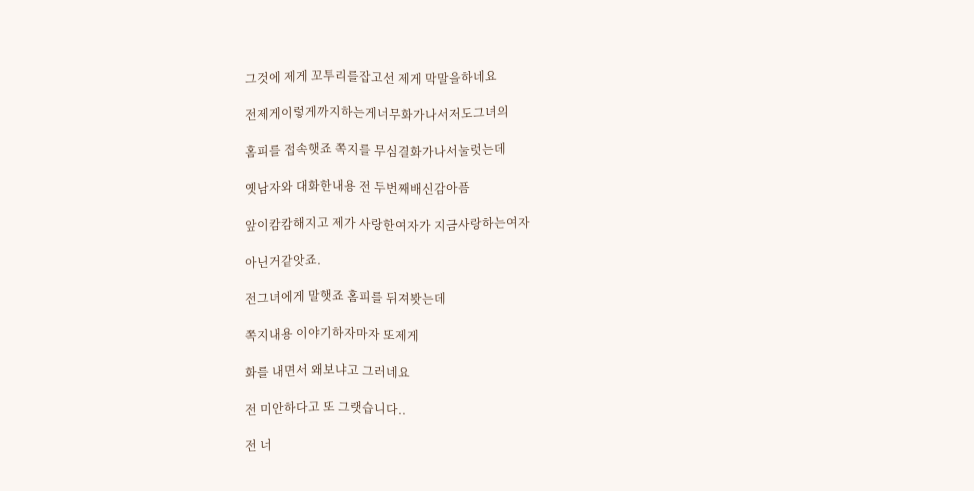그것에 제게 꼬투리를잡고선 제게 막말을하네요

전제게이렇게까지하는게너무화가나서저도그녀의

홈피를 접속햇죠 쪽지를 무심결화가나서눌럿는데

옛남자와 대화한내용 전 두번째배신감아픔

앞이캄캄해지고 제가 사랑한여자가 지금사랑하는여자

아닌거같앗죠.

전그녀에게 말햇죠 홈피를 뒤져봣는데

쪽지내용 이야기하자마자 또제게

화를 내면서 왜보냐고 그러네요

전 미안하다고 또 그랫습니다..

전 너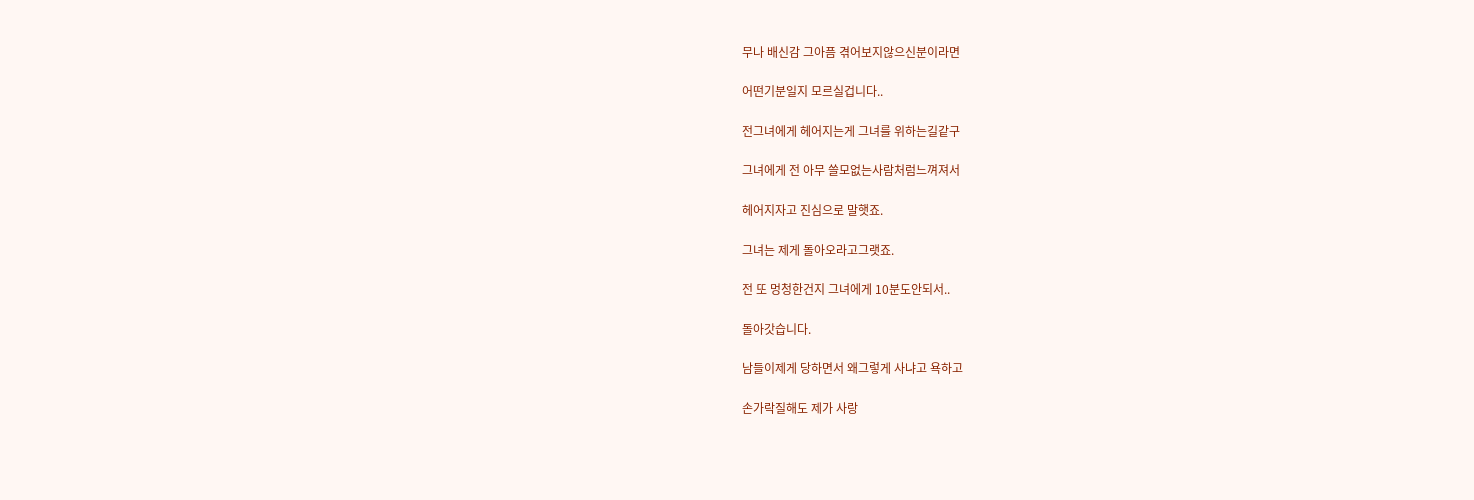무나 배신감 그아픔 겪어보지않으신분이라면

어떤기분일지 모르실겁니다..

전그녀에게 헤어지는게 그녀를 위하는길같구

그녀에게 전 아무 쓸모없는사람처럼느껴져서

헤어지자고 진심으로 말햇죠.

그녀는 제게 돌아오라고그랫죠.

전 또 멍청한건지 그녀에게 10분도안되서..

돌아갓습니다.

남들이제게 당하면서 왜그렇게 사냐고 욕하고

손가락질해도 제가 사랑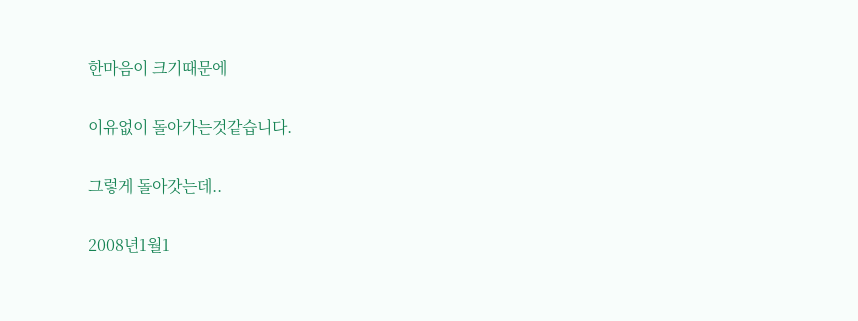한마음이 크기때문에

이유없이 돌아가는것같습니다.

그렇게 돌아갓는데..

2008년1월1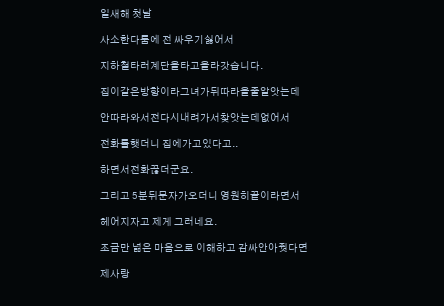일새해 첫날

사소한다툼에 전 싸우기싫어서

지하철타러계단을타고올라갓습니다.

집이같은방향이라그녀가뒤따라올줄알앗는데

안따라와서전다시내려가서찾앗는데없어서

전화를햇더니 집에가고있다고..

하면서전화끊더군요.

그리고 5분뒤문자가오더니 영원히끝이라면서

헤어지자고 제게 그러네요.

조금만 넒은 마음으로 이해하고 감싸안아줫다면

제사랑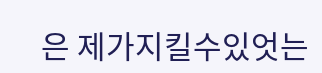은 제가지킬수있엇는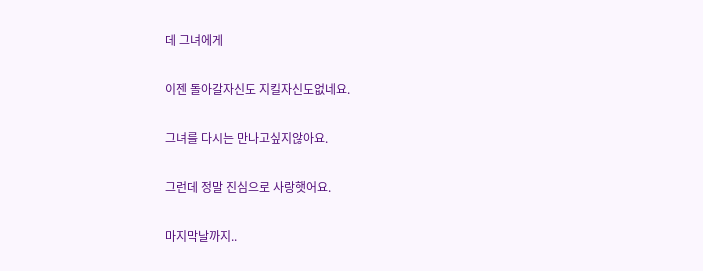데 그녀에게

이젠 돌아갈자신도 지킬자신도없네요.

그녀를 다시는 만나고싶지않아요.

그런데 정말 진심으로 사랑햇어요.

마지막날까지..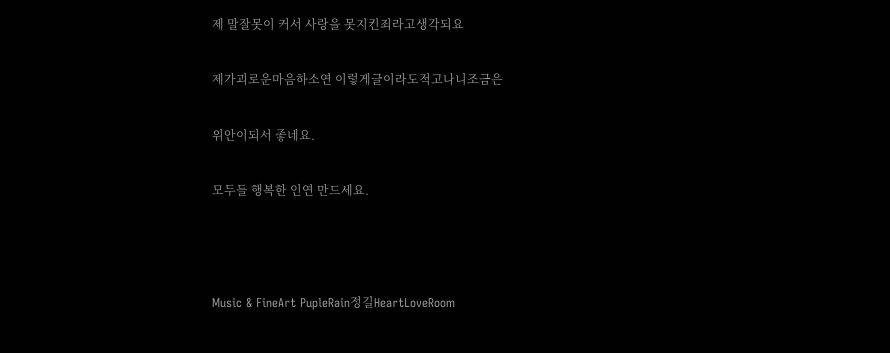제 말잘못이 커서 사랑을 못지킨죄라고생각되요

제가괴로운마음하소연 이렇게글이라도적고나니조금은

위안이되서 좋네요.

모두들 행복한 인연 만드세요.



Music & FineArt PupleRain정길HeartLoveRoom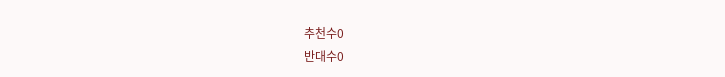추천수0
반대수0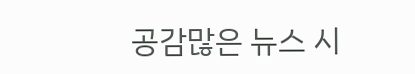공감많은 뉴스 시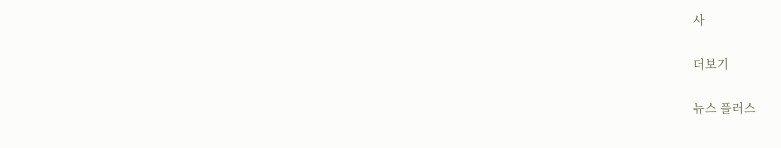사

더보기

뉴스 플러스